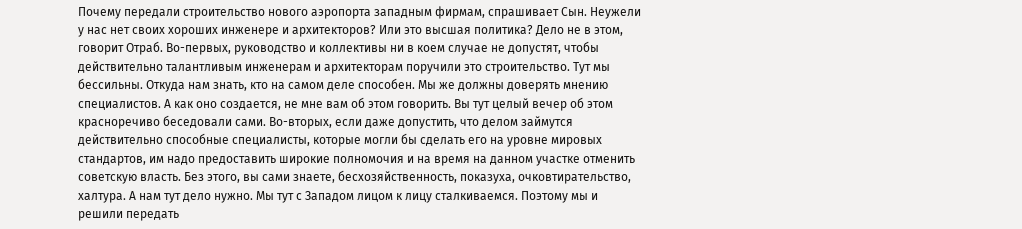Почему передали строительство нового аэропорта западным фирмам, спрашивает Сын. Неужели у нас нет своих хороших инженере и архитекторов? Или это высшая политика? Дело не в этом, говорит Отраб. Во-первых, руководство и коллективы ни в коем случае не допустят, чтобы действительно талантливым инженерам и архитекторам поручили это строительство. Тут мы бессильны. Откуда нам знать, кто на самом деле способен. Мы же должны доверять мнению специалистов. А как оно создается, не мне вам об этом говорить. Вы тут целый вечер об этом красноречиво беседовали сами. Во-вторых, если даже допустить, что делом займутся действительно способные специалисты, которые могли бы сделать его на уровне мировых стандартов, им надо предоставить широкие полномочия и на время на данном участке отменить советскую власть. Без этого, вы сами знаете, бесхозяйственность, показуха, очковтирательство, халтура. А нам тут дело нужно. Мы тут с Западом лицом к лицу сталкиваемся. Поэтому мы и решили передать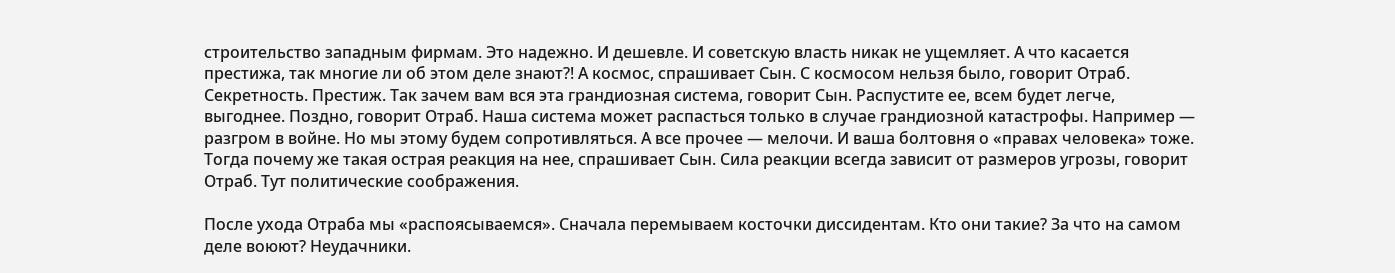строительство западным фирмам. Это надежно. И дешевле. И советскую власть никак не ущемляет. А что касается престижа, так многие ли об этом деле знают?! А космос, спрашивает Сын. С космосом нельзя было, говорит Отраб. Секретность. Престиж. Так зачем вам вся эта грандиозная система, говорит Сын. Распустите ее, всем будет легче, выгоднее. Поздно, говорит Отраб. Наша система может распасться только в случае грандиозной катастрофы. Например — разгром в войне. Но мы этому будем сопротивляться. А все прочее — мелочи. И ваша болтовня о «правах человека» тоже. Тогда почему же такая острая реакция на нее, спрашивает Сын. Сила реакции всегда зависит от размеров угрозы, говорит Отраб. Тут политические соображения.

После ухода Отраба мы «распоясываемся». Сначала перемываем косточки диссидентам. Кто они такие? За что на самом деле воюют? Неудачники.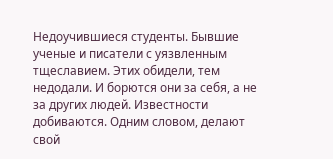Недоучившиеся студенты. Бывшие ученые и писатели с уязвленным тщеславием. Этих обидели, тем недодали. И борются они за себя, а не за других людей. Известности добиваются. Одним словом, делают свой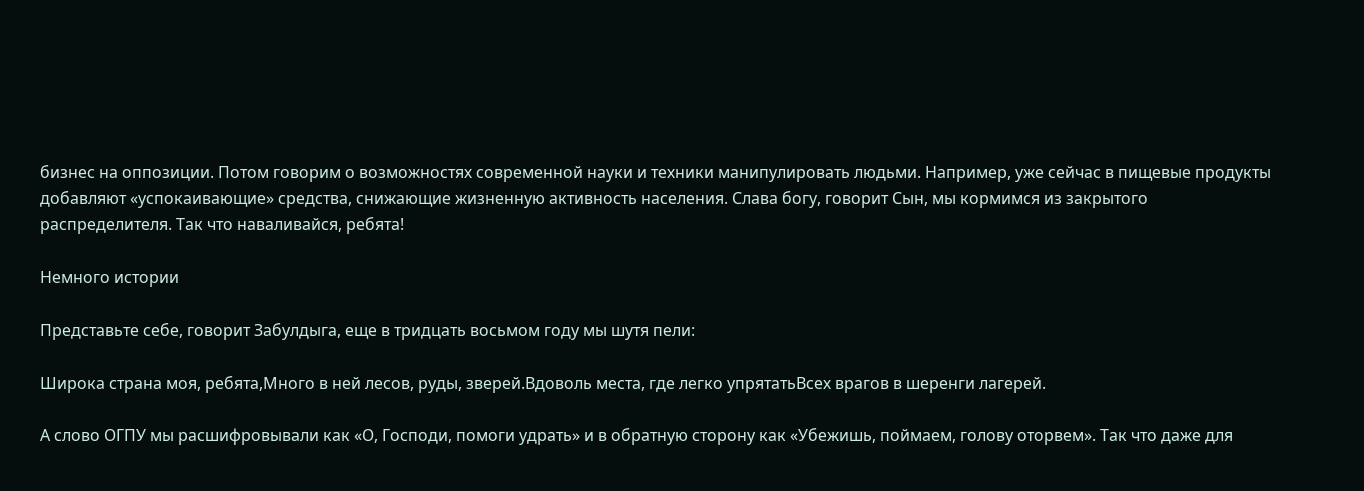бизнес на оппозиции. Потом говорим о возможностях современной науки и техники манипулировать людьми. Например, уже сейчас в пищевые продукты добавляют «успокаивающие» средства, снижающие жизненную активность населения. Слава богу, говорит Сын, мы кормимся из закрытого распределителя. Так что наваливайся, ребята!

Немного истории

Представьте себе, говорит Забулдыга, еще в тридцать восьмом году мы шутя пели:

Широка страна моя, ребята,Много в ней лесов, руды, зверей.Вдоволь места, где легко упрятатьВсех врагов в шеренги лагерей.

А слово ОГПУ мы расшифровывали как «О, Господи, помоги удрать» и в обратную сторону как «Убежишь, поймаем, голову оторвем». Так что даже для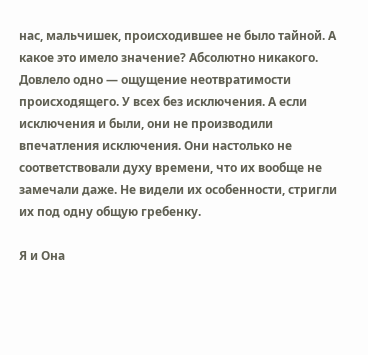нас, мальчишек, происходившее не было тайной. А какое это имело значение? Абсолютно никакого. Довлело одно — ощущение неотвратимости происходящего. У всех без исключения. А если исключения и были, они не производили впечатления исключения. Они настолько не соответствовали духу времени, что их вообще не замечали даже. Не видели их особенности, стригли их под одну общую гребенку.

Я и Она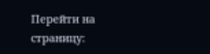Перейти на страницу: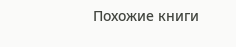Похожие книги